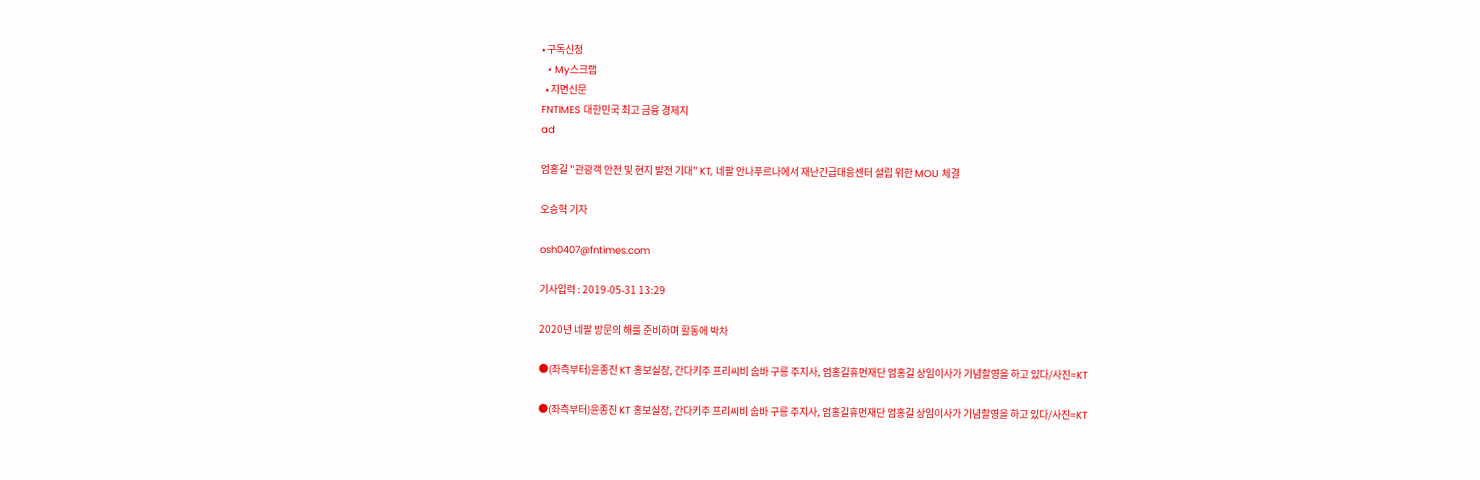• 구독신청
  • My스크랩
  • 지면신문
FNTIMES 대한민국 최고 금융 경제지
ad

엄홍길 "관광객 안전 및 현지 발전 기대" KT, 네팔 안나푸르나에서 재난긴급대응센터 설립 위한 MOU 체결

오승혁 기자

osh0407@fntimes.com

기사입력 : 2019-05-31 13:29

2020년 네팔 방문의 해를 준비하며 활동에 박차

●(좌측부터)윤종진 KT 홍보실장, 간다키주 프리씨비 숩바 구릉 주지사, 엄홍길휴먼재단 엄홍길 상임이사가 기념촬영을 하고 있다/사진=KT

●(좌측부터)윤종진 KT 홍보실장, 간다키주 프리씨비 숩바 구릉 주지사, 엄홍길휴먼재단 엄홍길 상임이사가 기념촬영을 하고 있다/사진=KT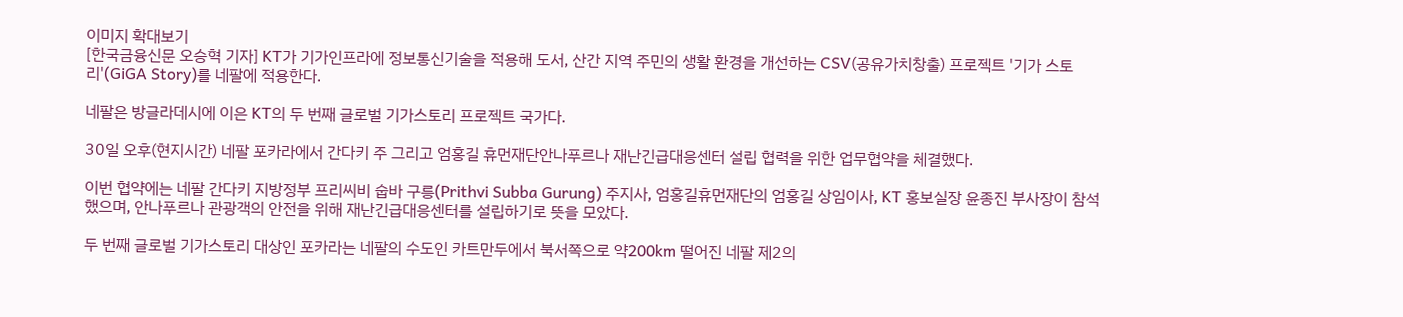이미지 확대보기
[한국금융신문 오승혁 기자] KT가 기가인프라에 정보통신기술을 적용해 도서, 산간 지역 주민의 생활 환경을 개선하는 CSV(공유가치창출) 프로젝트 '기가 스토리'(GiGA Story)를 네팔에 적용한다.

네팔은 방글라데시에 이은 KT의 두 번째 글로벌 기가스토리 프로젝트 국가다.

30일 오후(현지시간) 네팔 포카라에서 간다키 주 그리고 엄홍길 휴먼재단안나푸르나 재난긴급대응센터 설립 협력을 위한 업무협약을 체결했다.

이번 협약에는 네팔 간다키 지방정부 프리씨비 숩바 구릉(Prithvi Subba Gurung) 주지사, 엄홍길휴먼재단의 엄홍길 상임이사, KT 홍보실장 윤종진 부사장이 참석했으며, 안나푸르나 관광객의 안전을 위해 재난긴급대응센터를 설립하기로 뜻을 모았다.

두 번째 글로벌 기가스토리 대상인 포카라는 네팔의 수도인 카트만두에서 북서쪽으로 약200km 떨어진 네팔 제2의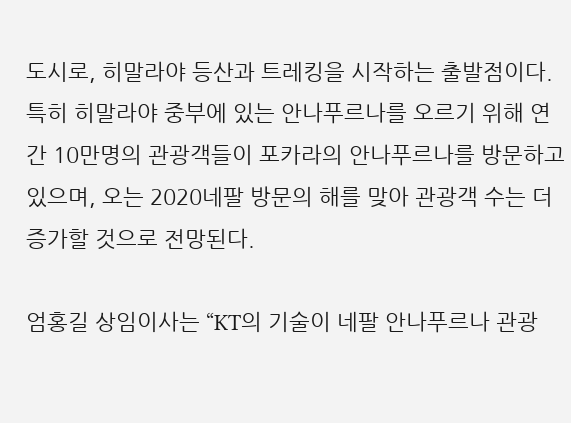도시로, 히말라야 등산과 트레킹을 시작하는 출발점이다. 특히 히말라야 중부에 있는 안나푸르나를 오르기 위해 연간 10만명의 관광객들이 포카라의 안나푸르나를 방문하고 있으며, 오는 2020네팔 방문의 해를 맞아 관광객 수는 더 증가할 것으로 전망된다.

엄홍길 상임이사는 “KT의 기술이 네팔 안나푸르나 관광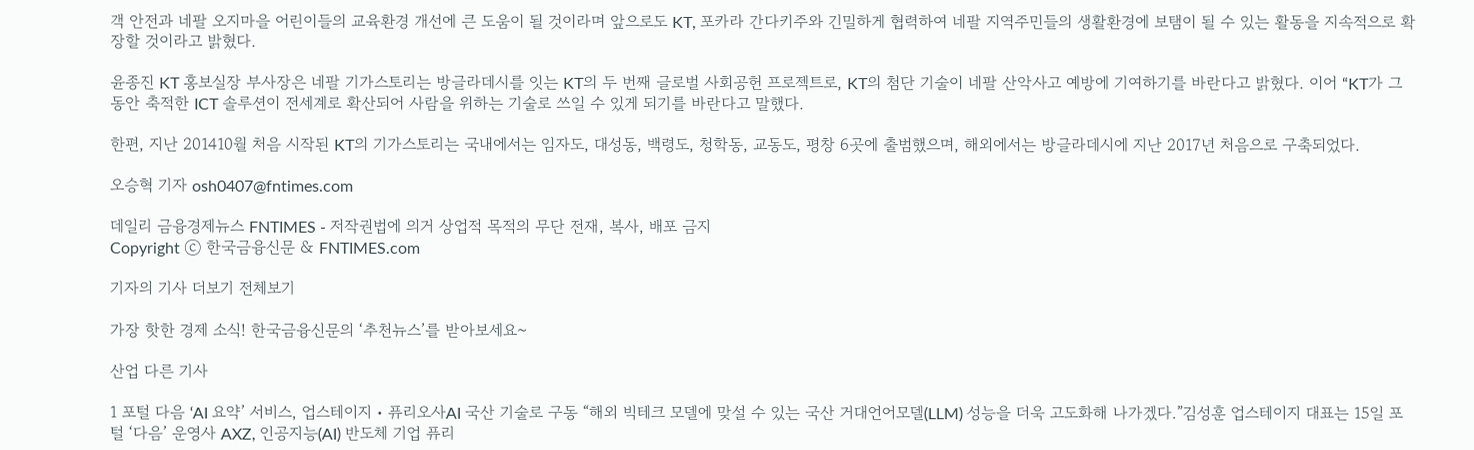객 안전과 네팔 오지마을 어린이들의 교육환경 개선에 큰 도움이 될 것이라며 앞으로도 KT, 포카라 간다키주와 긴밀하게 협력하여 네팔 지역주민들의 생활환경에 보탬이 될 수 있는 활동을 지속적으로 확장할 것이라고 밝혔다.

윤종진 KT 홍보실장 부사장은 네팔 기가스토리는 방글라데시를 잇는 KT의 두 번째 글로벌 사회공헌 프로젝트로, KT의 첨단 기술이 네팔 산악사고 예방에 기여하기를 바란다고 밝혔다. 이어 “KT가 그 동안 축적한 ICT 솔루션이 전세계로 확산되어 사람을 위하는 기술로 쓰일 수 있게 되기를 바란다고 말했다.

한편, 지난 201410월 처음 시작된 KT의 기가스토리는 국내에서는 임자도, 대성동, 백령도, 청학동, 교동도, 평창 6곳에 출범했으며, 해외에서는 방글라데시에 지난 2017년 처음으로 구축되었다.

오승혁 기자 osh0407@fntimes.com

데일리 금융경제뉴스 FNTIMES - 저작권법에 의거 상업적 목적의 무단 전재, 복사, 배포 금지
Copyright ⓒ 한국금융신문 & FNTIMES.com

기자의 기사 더보기 전체보기

가장 핫한 경제 소식! 한국금융신문의 ‘추천뉴스’를 받아보세요~

산업 다른 기사

1 포털 다음 ‘AI 요약’ 서비스, 업스테이지・퓨리오사AI 국산 기술로 구동 “해외 빅테크 모델에 맞설 수 있는 국산 거대언어모델(LLM) 성능을 더욱 고도화해 나가겠다.”김성훈 업스테이지 대표는 15일 포털 ‘다음’ 운영사 AXZ, 인공지능(AI) 반도체 기업 퓨리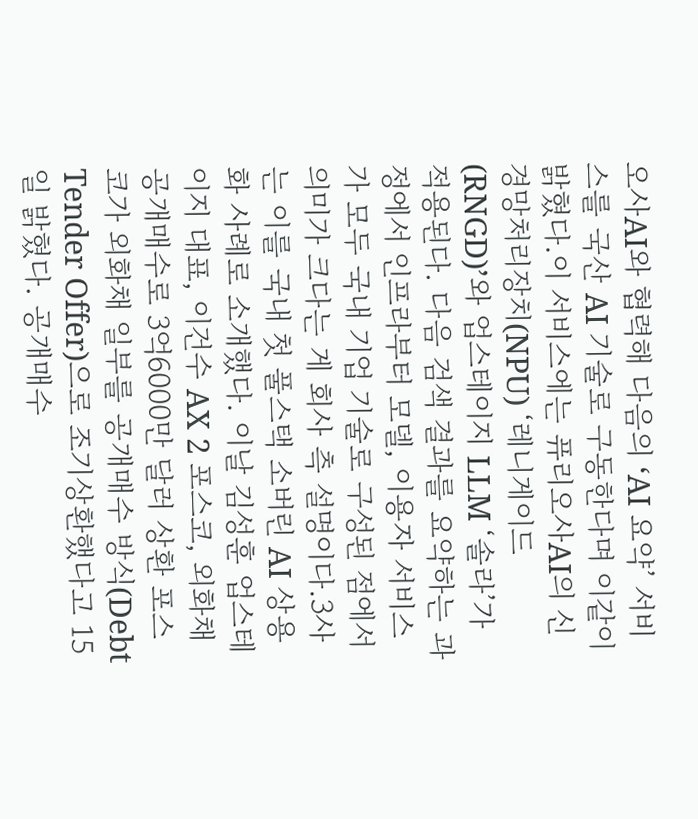오사AI와 협력해 다음의 ‘AI 요약’ 서비스를 국산 AI 기술로 구동한다며 이같이 밝혔다.이 서비스에는 퓨리오사AI의 신경망처리장치(NPU) ‘레니게이드(RNGD)’와 업스테이지 LLM ‘솔라’가 적용된다. 다음 검색 결과를 요약하는 과정에서 인프라부터 모델, 이용자 서비스가 모두 국내 기업 기술로 구성된 점에서 의미가 크다는 게 회사 측 설명이다.3사는 이를 국내 첫 풀스택 소버린 AI 상용화 사례로 소개했다. 이날 김성훈 업스테이지 대표, 이건수 AX 2 포스코, 외화채 공개매수로 3억6000만 달러 상환 포스코가 외화채 일부를 공개매수 방식(Debt Tender Offer)으로 조기상환했다고 15일 밝혔다. 공개매수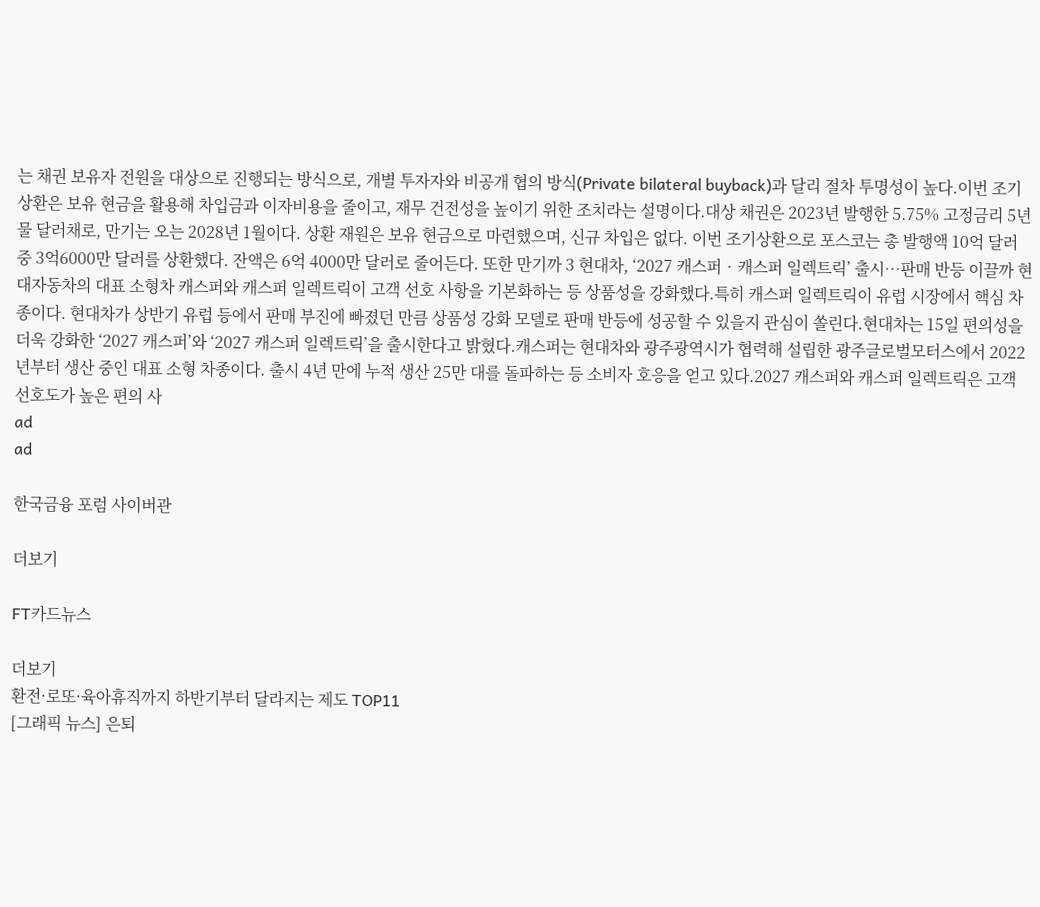는 채권 보유자 전원을 대상으로 진행되는 방식으로, 개별 투자자와 비공개 협의 방식(Private bilateral buyback)과 달리 절차 투명성이 높다.이번 조기상환은 보유 현금을 활용해 차입금과 이자비용을 줄이고, 재무 건전성을 높이기 위한 조치라는 설명이다.대상 채권은 2023년 발행한 5.75% 고정금리 5년물 달러채로, 만기는 오는 2028년 1월이다. 상환 재원은 보유 현금으로 마련했으며, 신규 차입은 없다. 이번 조기상환으로 포스코는 총 발행액 10억 달러 중 3억6000만 달러를 상환했다. 잔액은 6억 4000만 달러로 줄어든다. 또한 만기까 3 현대차, ‘2027 캐스퍼‧캐스퍼 일렉트릭’ 출시…판매 반등 이끌까 현대자동차의 대표 소형차 캐스퍼와 캐스퍼 일렉트릭이 고객 선호 사항을 기본화하는 등 상품성을 강화했다.특히 캐스퍼 일렉트릭이 유럽 시장에서 핵심 차종이다. 현대차가 상반기 유럽 등에서 판매 부진에 빠졌던 만큼 상품성 강화 모델로 판매 반등에 성공할 수 있을지 관심이 쏠린다.현대차는 15일 편의성을 더욱 강화한 ‘2027 캐스퍼’와 ‘2027 캐스퍼 일렉트릭’을 출시한다고 밝혔다.캐스퍼는 현대차와 광주광역시가 협력해 설립한 광주글로벌모터스에서 2022년부터 생산 중인 대표 소형 차종이다. 출시 4년 만에 누적 생산 25만 대를 돌파하는 등 소비자 호응을 얻고 있다.2027 캐스퍼와 캐스퍼 일렉트릭은 고객 선호도가 높은 편의 사
ad
ad

한국금융 포럼 사이버관

더보기

FT카드뉴스

더보기
환전·로또·육아휴직까지 하반기부터 달라지는 제도 TOP11
[그래픽 뉴스] 은퇴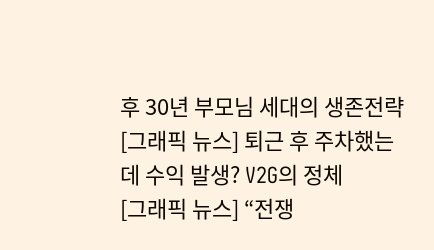후 30년 부모님 세대의 생존전략
[그래픽 뉴스] 퇴근 후 주차했는데 수익 발생? V2G의 정체
[그래픽 뉴스] “전쟁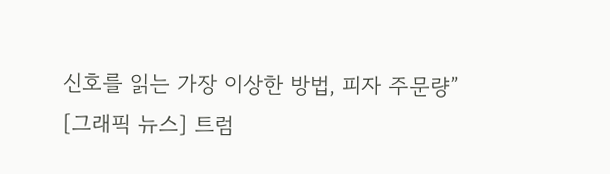신호를 읽는 가장 이상한 방법, 피자 주문량”
[그래픽 뉴스] 트럼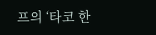프의 ‘타코 한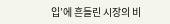입’에 흔들린 시장의 비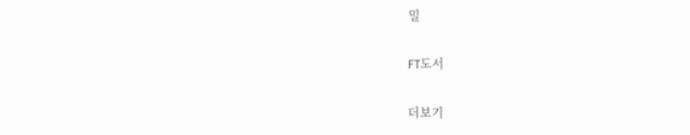밀

FT도서

더보기